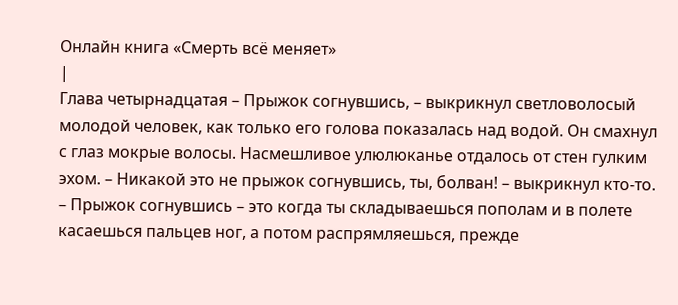Онлайн книга «Смерть всё меняет»
|
Глава четырнадцатая – Прыжок согнувшись, – выкрикнул светловолосый молодой человек, как только его голова показалась над водой. Он смахнул с глаз мокрые волосы. Насмешливое улюлюканье отдалось от стен гулким эхом. – Никакой это не прыжок согнувшись, ты, болван! – выкрикнул кто-то. – Прыжок согнувшись – это когда ты складываешься пополам и в полете касаешься пальцев ног, а потом распрямляешься, прежде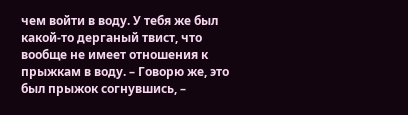чем войти в воду. У тебя же был какой-то дерганый твист, что вообще не имеет отношения к прыжкам в воду. – Говорю же, это был прыжок согнувшись, –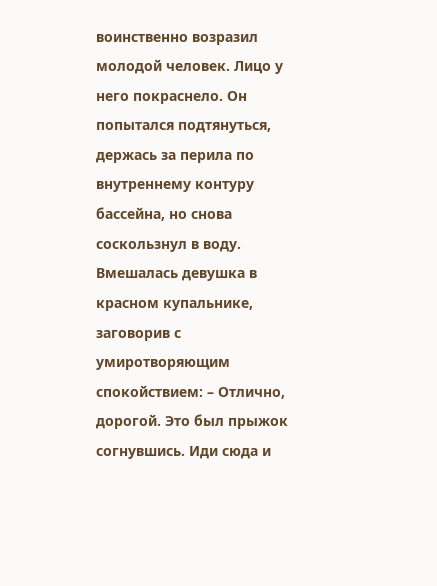воинственно возразил молодой человек. Лицо у него покраснело. Он попытался подтянуться, держась за перила по внутреннему контуру бассейна, но снова соскользнул в воду. Вмешалась девушка в красном купальнике, заговорив с умиротворяющим спокойствием: – Отлично, дорогой. Это был прыжок согнувшись. Иди сюда и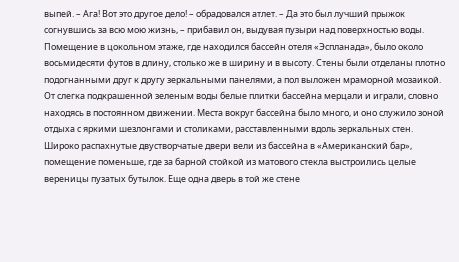выпей. – Ага! Вот это другое дело! – обрадовался атлет. – Да это был лучший прыжок согнувшись за всю мою жизнь, – прибавил он, выдувая пузыри над поверхностью воды. Помещение в цокольном этаже, где находился бассейн отеля «Эспланада», было около восьмидесяти футов в длину, столько же в ширину и в высоту. Стены были отделаны плотно подогнанными друг к другу зеркальными панелями, а пол выложен мраморной мозаикой. От слегка подкрашенной зеленым воды белые плитки бассейна мерцали и играли, словно находясь в постоянном движении. Места вокруг бассейна было много, и оно служило зоной отдыха с яркими шезлонгами и столиками, расставленными вдоль зеркальных стен. Широко распахнутые двустворчатые двери вели из бассейна в «Американский бар», помещение поменьше, где за барной стойкой из матового стекла выстроились целые вереницы пузатых бутылок. Еще одна дверь в той же стене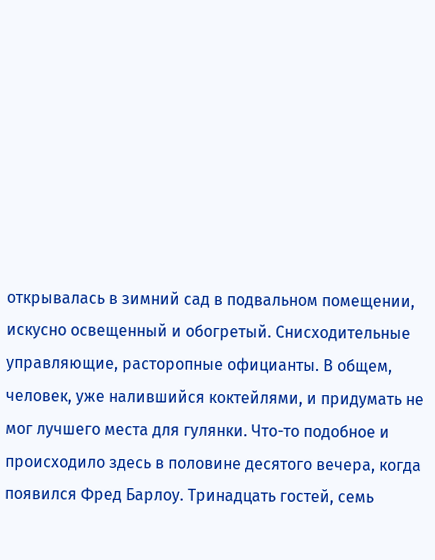открывалась в зимний сад в подвальном помещении, искусно освещенный и обогретый. Снисходительные управляющие, расторопные официанты. В общем, человек, уже налившийся коктейлями, и придумать не мог лучшего места для гулянки. Что-то подобное и происходило здесь в половине десятого вечера, когда появился Фред Барлоу. Тринадцать гостей, семь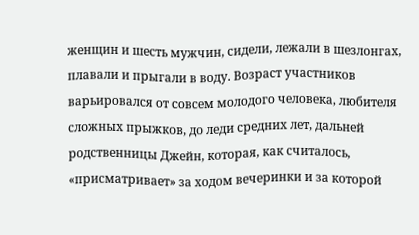женщин и шесть мужчин, сидели, лежали в шезлонгах, плавали и прыгали в воду. Возраст участников варьировался от совсем молодого человека, любителя сложных прыжков, до леди средних лет, дальней родственницы Джейн, которая, как считалось, «присматривает» за ходом вечеринки и за которой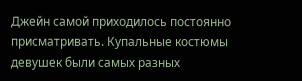Джейн самой приходилось постоянно присматривать. Купальные костюмы девушек были самых разных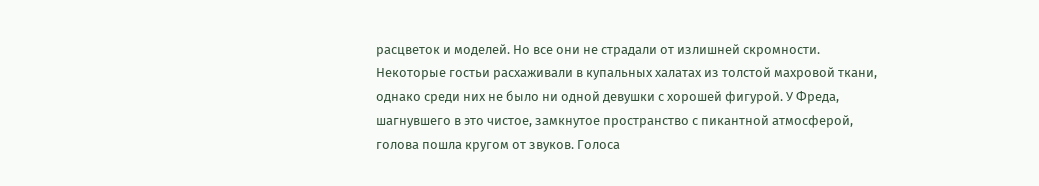расцветок и моделей. Но все они не страдали от излишней скромности. Некоторые гостьи расхаживали в купальных халатах из толстой махровой ткани, однако среди них не было ни одной девушки с хорошей фигурой. У Фреда, шагнувшего в это чистое, замкнутое пространство с пикантной атмосферой, голова пошла кругом от звуков. Голоса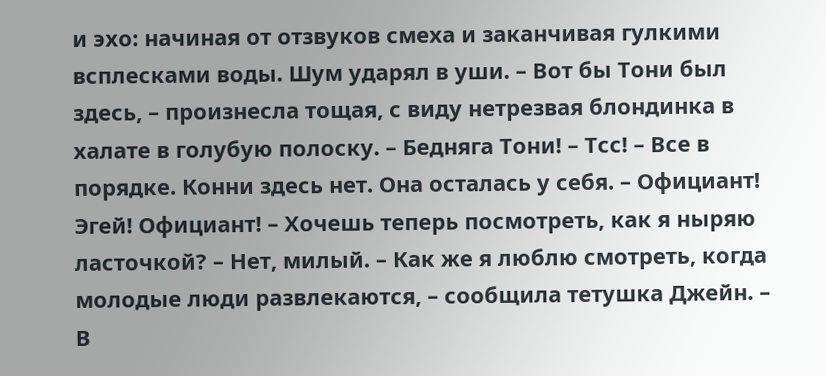и эхо: начиная от отзвуков смеха и заканчивая гулкими всплесками воды. Шум ударял в уши. – Вот бы Тони был здесь, – произнесла тощая, с виду нетрезвая блондинка в халате в голубую полоску. – Бедняга Тони! – Тсс! – Все в порядке. Конни здесь нет. Она осталась у себя. – Официант! Эгей! Официант! – Хочешь теперь посмотреть, как я ныряю ласточкой? – Нет, милый. – Как же я люблю смотреть, когда молодые люди развлекаются, – сообщила тетушка Джейн. – В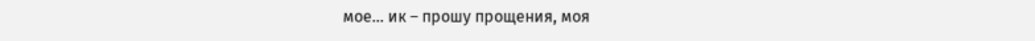мое… ик – прошу прощения, моя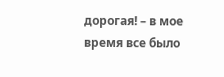дорогая! – в мое время все было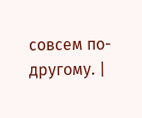совсем по-другому. |